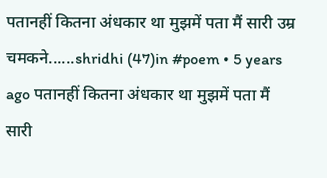पतानहीं कितना अंधकार था मुझमें पता मैं सारी उम्र चमकने......shridhi (47)in #poem • 5 years ago पतानहीं कितना अंधकार था मुझमें पता मैं सारी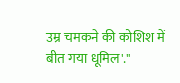उम्र चमकने की कोशिश में बीत गया धूमिल'."